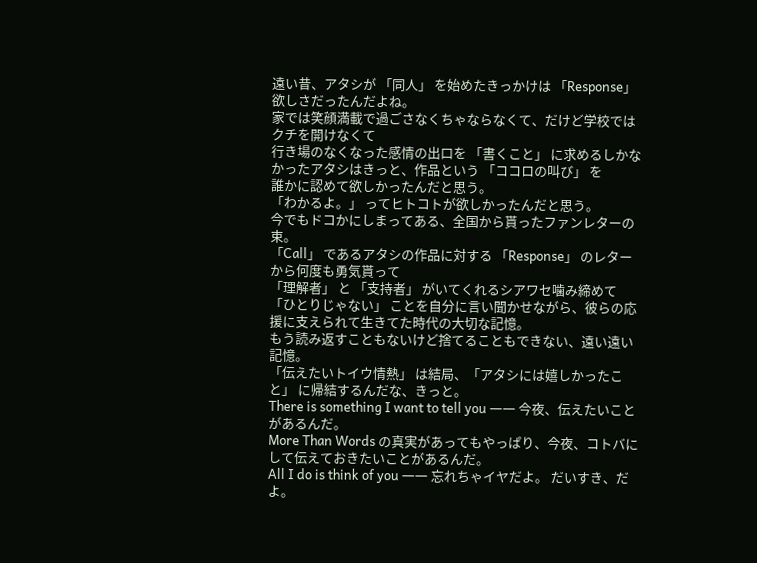遠い昔、アタシが 「同人」 を始めたきっかけは 「Response」 欲しさだったんだよね。
家では笑顔満載で過ごさなくちゃならなくて、だけど学校ではクチを開けなくて
行き場のなくなった感情の出口を 「書くこと」 に求めるしかなかったアタシはきっと、作品という 「ココロの叫び」 を
誰かに認めて欲しかったんだと思う。
「わかるよ。」 ってヒトコトが欲しかったんだと思う。
今でもドコかにしまってある、全国から貰ったファンレターの束。
「Call」 であるアタシの作品に対する 「Response」 のレターから何度も勇気貰って
「理解者」 と 「支持者」 がいてくれるシアワセ噛み締めて
「ひとりじゃない」 ことを自分に言い聞かせながら、彼らの応援に支えられて生きてた時代の大切な記憶。
もう読み返すこともないけど捨てることもできない、遠い遠い記憶。
「伝えたいトイウ情熱」 は結局、「アタシには嬉しかったこと」 に帰結するんだな、きっと。
There is something I want to tell you ―― 今夜、伝えたいことがあるんだ。
More Than Words の真実があってもやっぱり、今夜、コトバにして伝えておきたいことがあるんだ。
All I do is think of you ―― 忘れちゃイヤだよ。 だいすき、だよ。